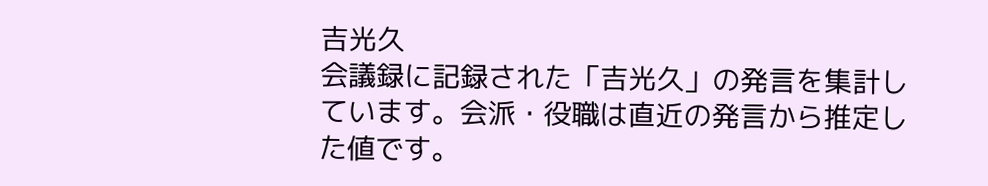吉光久
会議録に記録された「吉光久」の発言を集計しています。会派・役職は直近の発言から推定した値です。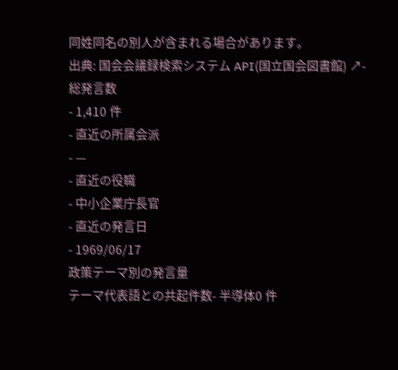同姓同名の別人が含まれる場合があります。
出典: 国会会議録検索システム API(国立国会図書館) ↗- 総発言数
- 1,410 件
- 直近の所属会派
- —
- 直近の役職
- 中小企業庁長官
- 直近の発言日
- 1969/06/17
政策テーマ別の発言量
テーマ代表語との共起件数- 半導体0 件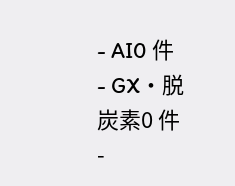- AI0 件
- GX・脱炭素0 件
-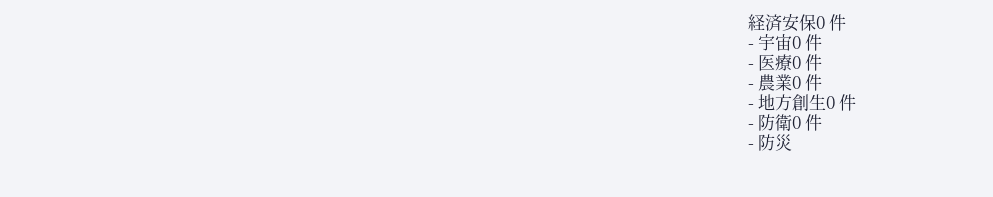経済安保0 件
- 宇宙0 件
- 医療0 件
- 農業0 件
- 地方創生0 件
- 防衛0 件
- 防災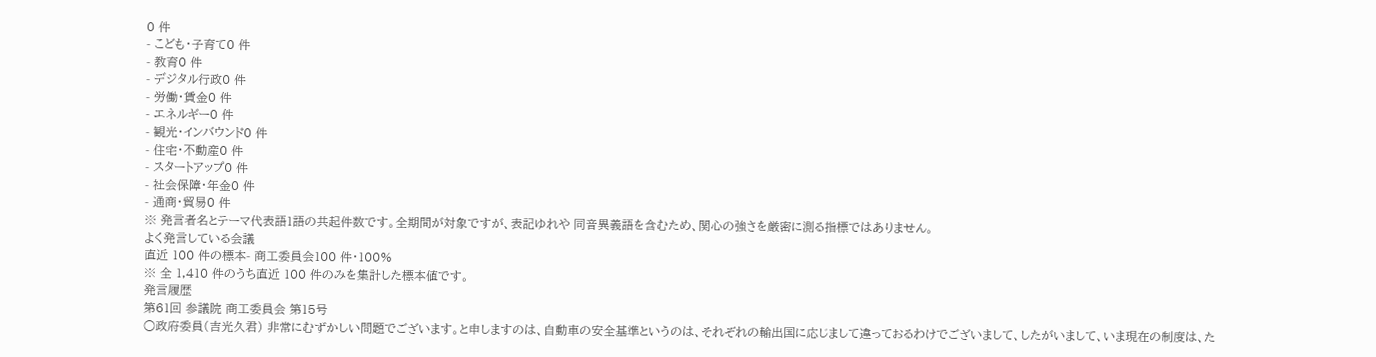0 件
- こども・子育て0 件
- 教育0 件
- デジタル行政0 件
- 労働・賃金0 件
- エネルギー0 件
- 観光・インバウンド0 件
- 住宅・不動産0 件
- スタートアップ0 件
- 社会保障・年金0 件
- 通商・貿易0 件
※ 発言者名とテーマ代表語1語の共起件数です。全期間が対象ですが、表記ゆれや 同音異義語を含むため、関心の強さを厳密に測る指標ではありません。
よく発言している会議
直近 100 件の標本- 商工委員会100 件・100%
※ 全 1,410 件のうち直近 100 件のみを集計した標本値です。
発言履歴
第61回 参議院 商工委員会 第15号
○政府委員(吉光久君) 非常にむずかしい問題でございます。と申しますのは、自動車の安全基準というのは、それぞれの輸出国に応じまして違っておるわけでございまして、したがいまして、いま現在の制度は、た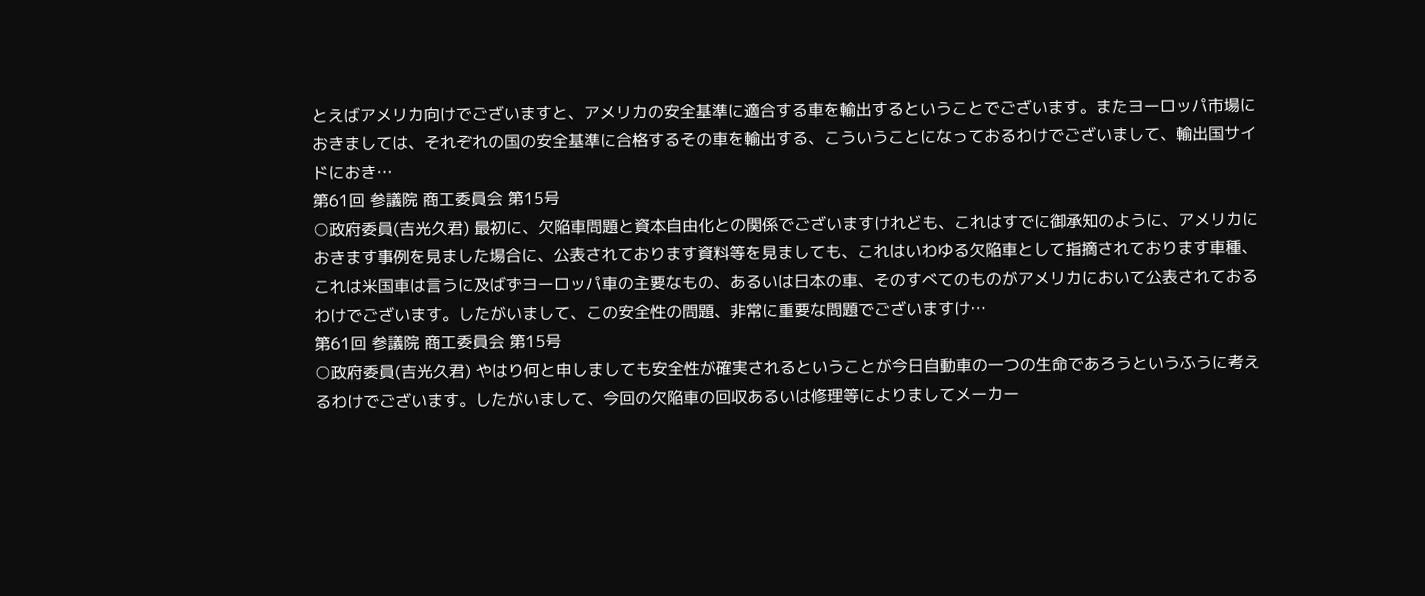とえばアメリカ向けでございますと、アメリカの安全基準に適合する車を輸出するということでございます。またヨーロッパ市場におきましては、それぞれの国の安全基準に合格するその車を輸出する、こういうことになっておるわけでございまして、輸出国サイドにおき…
第61回 参議院 商工委員会 第15号
○政府委員(吉光久君) 最初に、欠陥車問題と資本自由化との関係でございますけれども、これはすでに御承知のように、アメリカにおきます事例を見ました場合に、公表されております資料等を見ましても、これはいわゆる欠陥車として指摘されております車種、これは米国車は言うに及ばずヨーロッパ車の主要なもの、あるいは日本の車、そのすべてのものがアメリカにおいて公表されておるわけでございます。したがいまして、この安全性の問題、非常に重要な問題でございますけ…
第61回 参議院 商工委員会 第15号
○政府委員(吉光久君) やはり何と申しましても安全性が確実されるということが今日自動車の一つの生命であろうというふうに考えるわけでございます。したがいまして、今回の欠陥車の回収あるいは修理等によりましてメーカー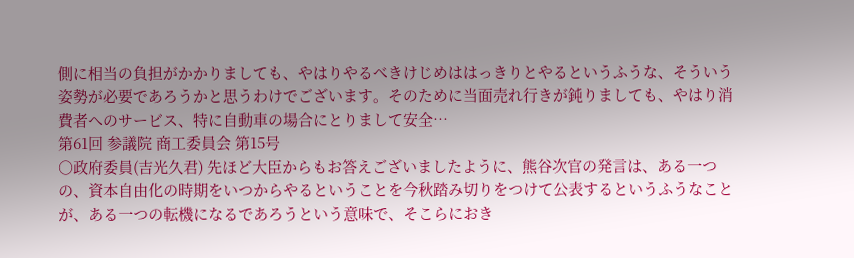側に相当の負担がかかりましても、やはりやるべきけじめははっきりとやるというふうな、そういう姿勢が必要であろうかと思うわけでございます。そのために当面売れ行きが鈍りましても、やはり消費者へのサービス、特に自動車の場合にとりまして安全…
第61回 参議院 商工委員会 第15号
○政府委員(吉光久君) 先ほど大臣からもお答えございましたように、熊谷次官の発言は、ある一つの、資本自由化の時期をいつからやるということを今秋踏み切りをつけて公表するというふうなことが、ある一つの転機になるであろうという意味で、そこらにおき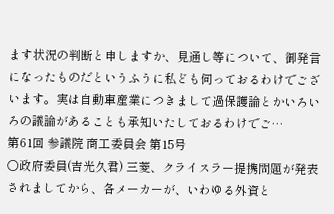ます状況の判断と申しますか、見通し等について、御発言になったものだというふうに私ども伺っておるわけでございます。実は自動車産業につきまして過保護論とかいろいろの議論があることも承知いたしておるわけでご…
第61回 参議院 商工委員会 第15号
○政府委員(吉光久君) 三菱、クライスラー提携問題が発表されましてから、各メーカーが、いわゆる外資と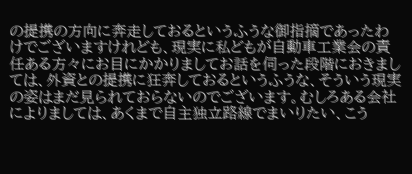の提携の方向に奔走しておるというふうな御指摘であったわけでございますけれども、現実に私どもが自動車工業会の責任ある方々にお目にかかりましてお話を伺った段階におきましては、外資との提携に狂奔しておるというふうな、そういう現実の姿はまだ見られておらないのでございます。むしろある会社によりましては、あくまで自主独立路線でまいりたい、こう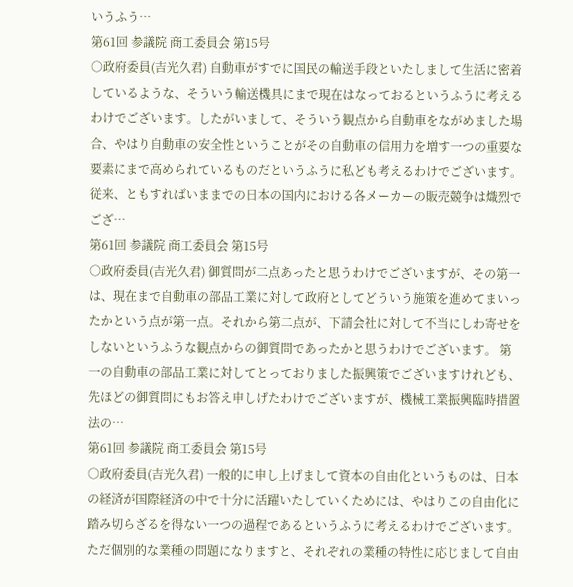いうふう…
第61回 参議院 商工委員会 第15号
○政府委員(吉光久君) 自動車がすでに国民の輸送手段といたしまして生活に密着しているような、そういう輸送機具にまで現在はなっておるというふうに考えるわけでございます。したがいまして、そういう観点から自動車をながめました場合、やはり自動車の安全性ということがその自動車の信用力を増す一つの重要な要素にまで高められているものだというふうに私ども考えるわけでございます。従来、ともすればいままでの日本の国内における各メーカーの販売競争は熾烈でござ…
第61回 参議院 商工委員会 第15号
○政府委員(吉光久君) 御質問が二点あったと思うわけでございますが、その第一は、現在まで自動車の部品工業に対して政府としてどういう施策を進めてまいったかという点が第一点。それから第二点が、下請会社に対して不当にしわ寄せをしないというふうな観点からの御質問であったかと思うわけでございます。 第一の自動車の部品工業に対してとっておりました振興策でございますけれども、先ほどの御質問にもお答え申しげたわけでございますが、機械工業振興臨時措置法の…
第61回 参議院 商工委員会 第15号
○政府委員(吉光久君) 一般的に申し上げまして資本の自由化というものは、日本の経済が国際経済の中で十分に活躍いたしていくためには、やはりこの自由化に踏み切らざるを得ない一つの過程であるというふうに考えるわけでございます。ただ個別的な業種の問題になりますと、それぞれの業種の特性に応じまして自由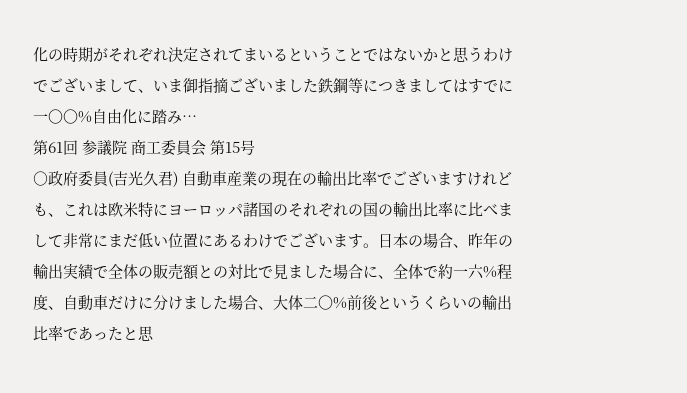化の時期がそれぞれ決定されてまいるということではないかと思うわけでございまして、いま御指摘ございました鉄鋼等につきましてはすでに一〇〇%自由化に踏み…
第61回 参議院 商工委員会 第15号
○政府委員(吉光久君) 自動車産業の現在の輸出比率でございますけれども、これは欧米特にヨーロッパ諸国のそれぞれの国の輸出比率に比べまして非常にまだ低い位置にあるわけでございます。日本の場合、昨年の輸出実績で全体の販売額との対比で見ました場合に、全体で約一六%程度、自動車だけに分けました場合、大体二〇%前後というくらいの輸出比率であったと思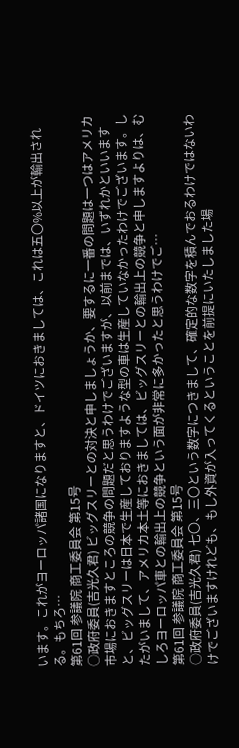います。これがヨーロッパ諸国になりますと、ドイツにおきましては、これは五〇%以上が輸出される。もちろ…
第61回 参議院 商工委員会 第15号
○政府委員(吉光久君) ビッグスリーとの対決と申しましょうか、要するに一番の問題は一つはアメリカ市場におきますところの競争の問題だと思うわけでございますが、以前までは、いずれかといいますと、ビッグスリーは日本で生産しておりますような型の車は生産していなかったわけでございます。したがいまして、アメリカ本土等におきましては、ビッグスリーとの輸出上の競争と申しますよりは、むしろヨーロッパ車との輸出上の競争という面が非常に多かったと思うわけでご…
第61回 参議院 商工委員会 第15号
○政府委員(吉光久君) 七〇、三〇という数字につきまして、確定的な数字を積んでおるわけではないわけでございますけれども、もし外資が入ってくるということを前提にいたしました場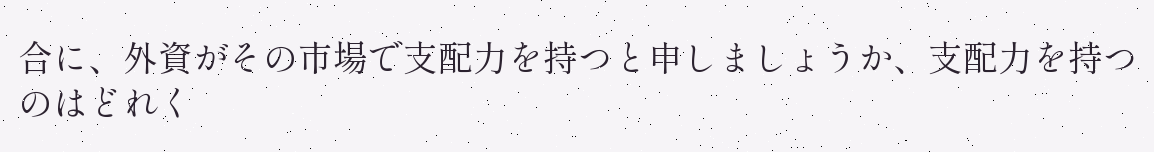合に、外資がその市場で支配力を持つと申しましょうか、支配力を持つのはどれく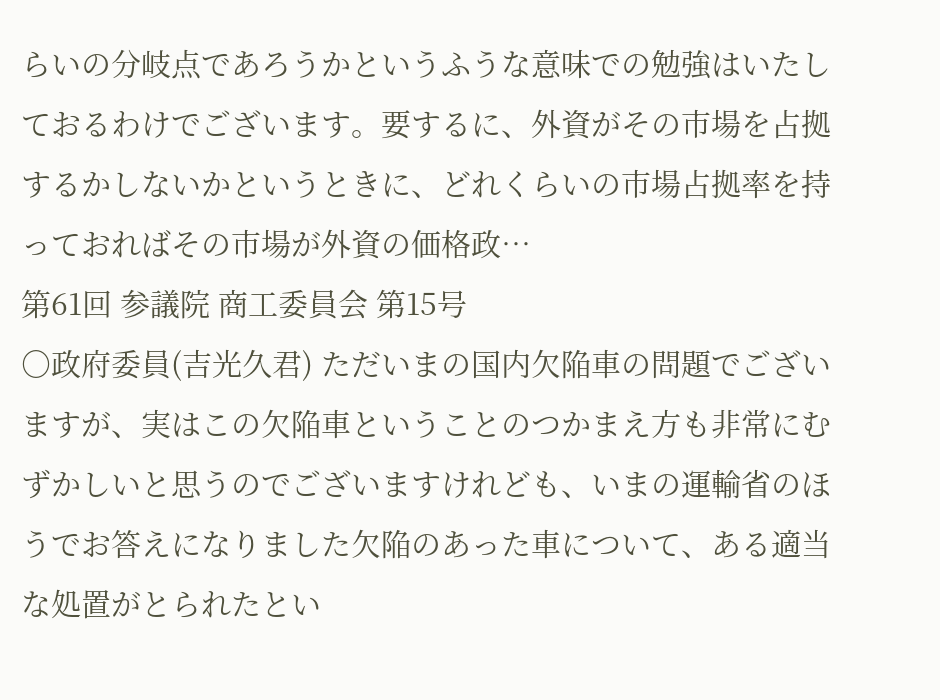らいの分岐点であろうかというふうな意味での勉強はいたしておるわけでございます。要するに、外資がその市場を占拠するかしないかというときに、どれくらいの市場占拠率を持っておればその市場が外資の価格政…
第61回 参議院 商工委員会 第15号
○政府委員(吉光久君) ただいまの国内欠陥車の問題でございますが、実はこの欠陥車ということのつかまえ方も非常にむずかしいと思うのでございますけれども、いまの運輸省のほうでお答えになりました欠陥のあった車について、ある適当な処置がとられたとい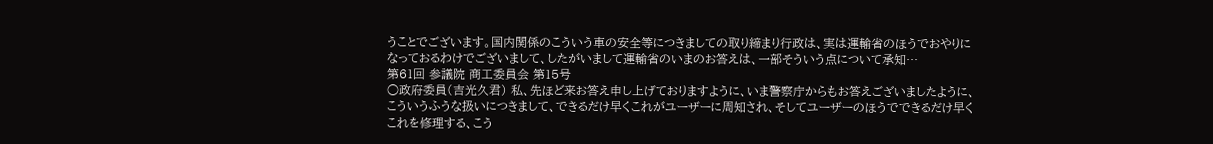うことでございます。国内関係のこういう車の安全等につきましての取り締まり行政は、実は運輸省のほうでおやりになっておるわけでございまして、したがいまして運輸省のいまのお答えは、一部そういう点について承知…
第61回 参議院 商工委員会 第15号
○政府委員(吉光久君) 私、先ほど来お答え申し上げておりますように、いま警察庁からもお答えございましたように、こういうふうな扱いにつきまして、できるだけ早くこれがユーザーに周知され、そしてユーザーのほうでできるだけ早くこれを修理する、こう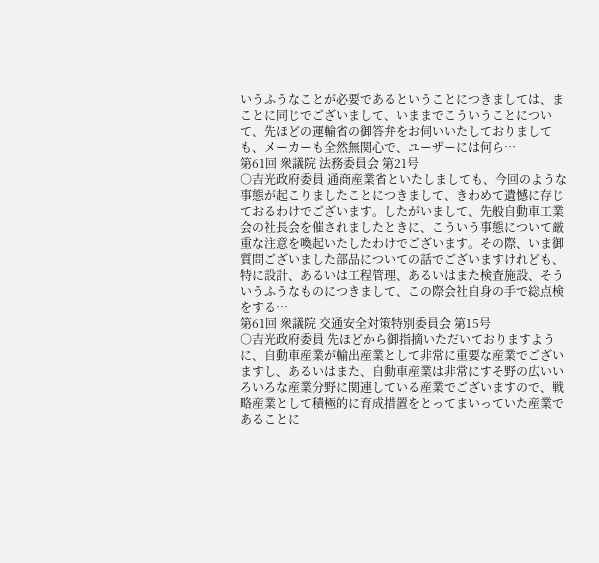いうふうなことが必要であるということにつきましては、まことに同じでございまして、いままでこういうことについて、先ほどの運輸省の御答弁をお伺いいたしておりましても、メーカーも全然無関心で、ユーザーには何ら…
第61回 衆議院 法務委員会 第21号
○吉光政府委員 通商産業省といたしましても、今回のような事態が起こりましたことにつきまして、きわめて遺憾に存じておるわけでございます。したがいまして、先般自動車工業会の社長会を催されましたときに、こういう事態について厳重な注意を喚起いたしたわけでございます。その際、いま御質問ございました部品についての話でございますけれども、特に設計、あるいは工程管理、あるいはまた検査施設、そういうふうなものにつきまして、この際会社自身の手で総点検をする…
第61回 衆議院 交通安全対策特別委員会 第15号
○吉光政府委員 先ほどから御指摘いただいておりますように、自動車産業が輸出産業として非常に重要な産業でございますし、あるいはまた、自動車産業は非常にすそ野の広いいろいろな産業分野に関連している産業でございますので、戦略産業として積極的に育成措置をとってまいっていた産業であることに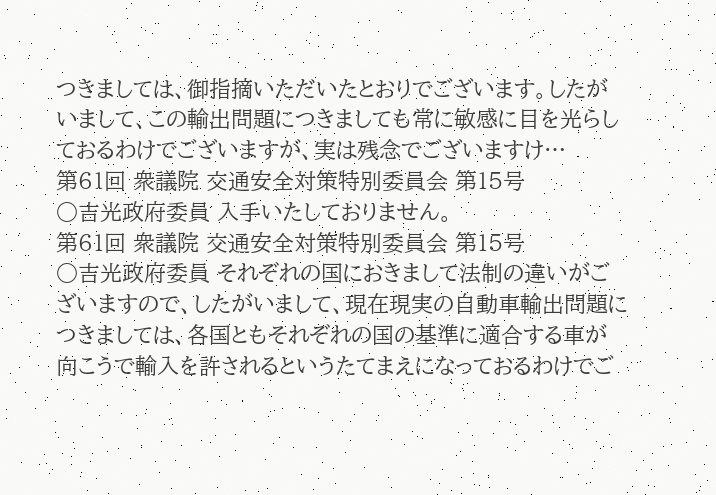つきましては、御指摘いただいたとおりでございます。したがいまして、この輸出問題につきましても常に敏感に目を光らしておるわけでございますが、実は残念でございますけ…
第61回 衆議院 交通安全対策特別委員会 第15号
○吉光政府委員 入手いたしておりません。
第61回 衆議院 交通安全対策特別委員会 第15号
○吉光政府委員 それぞれの国におきまして法制の違いがございますので、したがいまして、現在現実の自動車輸出問題につきましては、各国ともそれぞれの国の基準に適合する車が向こうで輸入を許されるというたてまえになっておるわけでご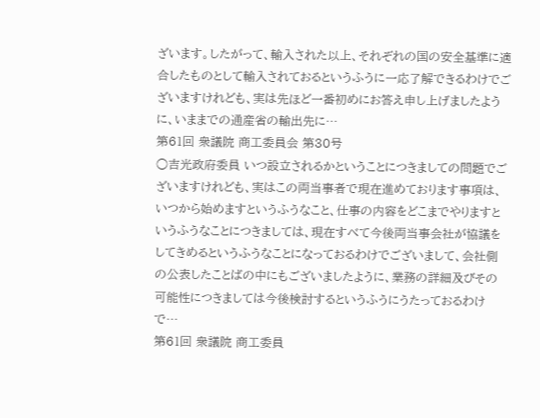ざいます。したがって、輸入された以上、それぞれの国の安全基準に適合したものとして輸入されておるというふうに一応了解できるわけでございますけれども、実は先ほど一番初めにお答え申し上げましたように、いままでの通産省の輸出先に…
第61回 衆議院 商工委員会 第30号
○吉光政府委員 いつ設立されるかということにつきましての問題でございますけれども、実はこの両当事者で現在進めております事項は、いつから始めますというふうなこと、仕事の内容をどこまでやりますというふうなことにつきましては、現在すべて今後両当事会社が協議をしてきめるというふうなことになっておるわけでございまして、会社側の公表したことばの中にもございましたように、業務の詳細及びその可能性につきましては今後検討するというふうにうたっておるわけで…
第61回 衆議院 商工委員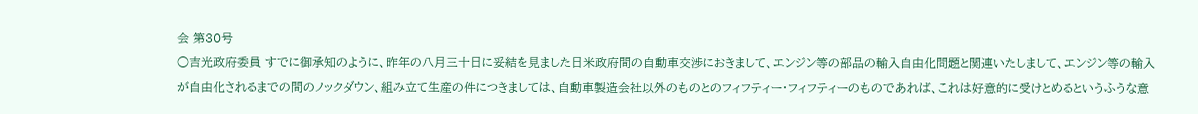会 第30号
○吉光政府委員 すでに御承知のように、昨年の八月三十日に妥結を見ました日米政府間の自動車交渉におきまして、エンジン等の部品の輸入自由化問題と関連いたしまして、エンジン等の輸入が自由化されるまでの間のノックダウン、組み立て生産の件につきましては、自動車製造会社以外のものとのフィフティー・フィフティーのものであれば、これは好意的に受けとめるというふうな意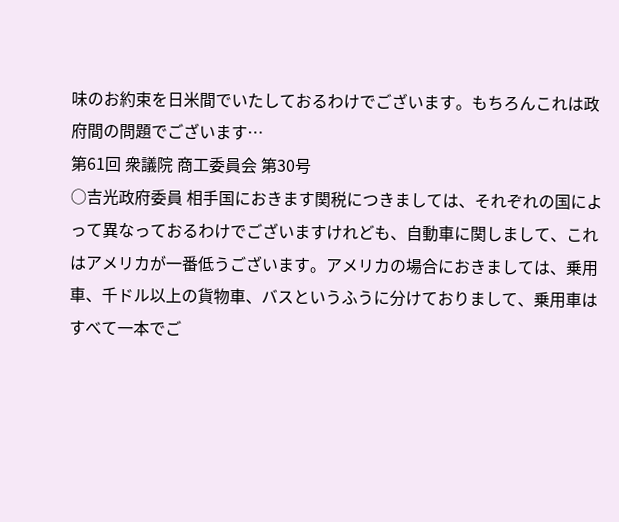味のお約束を日米間でいたしておるわけでございます。もちろんこれは政府間の問題でございます…
第61回 衆議院 商工委員会 第30号
○吉光政府委員 相手国におきます関税につきましては、それぞれの国によって異なっておるわけでございますけれども、自動車に関しまして、これはアメリカが一番低うございます。アメリカの場合におきましては、乗用車、千ドル以上の貨物車、バスというふうに分けておりまして、乗用車はすべて一本でご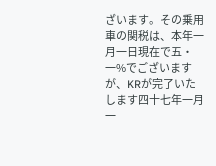ざいます。その乗用車の関税は、本年一月一日現在で五・一%でございますが、KRが完了いたします四十七年一月一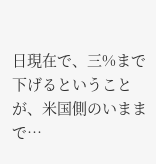日現在で、三%まで下げるということが、米国側のいままで…